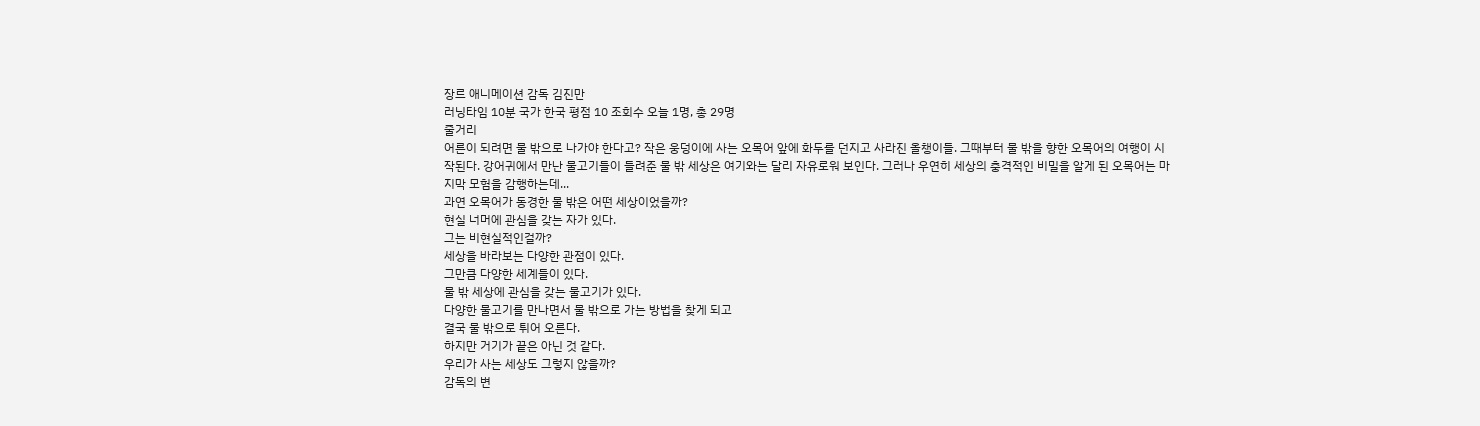장르 애니메이션 감독 김진만
러닝타임 10분 국가 한국 평점 10 조회수 오늘 1명, 총 29명
줄거리
어른이 되려면 물 밖으로 나가야 한다고? 작은 웅덩이에 사는 오목어 앞에 화두를 던지고 사라진 올챙이들. 그때부터 물 밖을 향한 오목어의 여행이 시작된다. 강어귀에서 만난 물고기들이 들려준 물 밖 세상은 여기와는 달리 자유로워 보인다. 그러나 우연히 세상의 충격적인 비밀을 알게 된 오목어는 마지막 모험을 감행하는데...
과연 오목어가 동경한 물 밖은 어떤 세상이었을까?
현실 너머에 관심을 갖는 자가 있다.
그는 비현실적인걸까?
세상을 바라보는 다양한 관점이 있다.
그만큼 다양한 세계들이 있다.
물 밖 세상에 관심을 갖는 물고기가 있다.
다양한 물고기를 만나면서 물 밖으로 가는 방법을 찾게 되고
결국 물 밖으로 튀어 오른다.
하지만 거기가 끝은 아닌 것 같다.
우리가 사는 세상도 그렇지 않을까?
감독의 변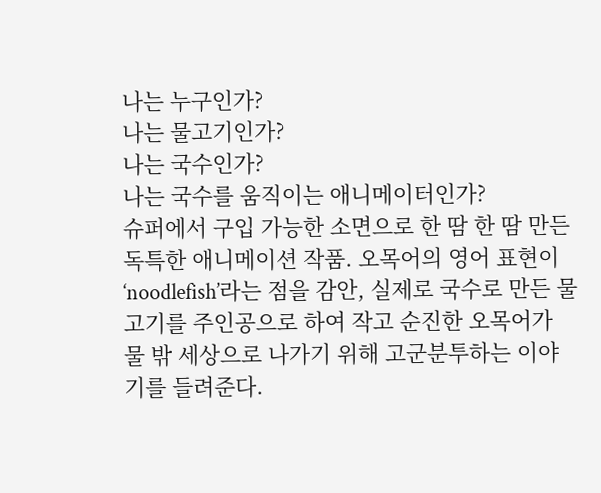나는 누구인가?
나는 물고기인가?
나는 국수인가?
나는 국수를 움직이는 애니메이터인가?
슈퍼에서 구입 가능한 소면으로 한 땀 한 땀 만든 독특한 애니메이션 작품. 오목어의 영어 표현이 ‘noodlefish’라는 점을 감안, 실제로 국수로 만든 물고기를 주인공으로 하여 작고 순진한 오목어가 물 밖 세상으로 나가기 위해 고군분투하는 이야기를 들려준다.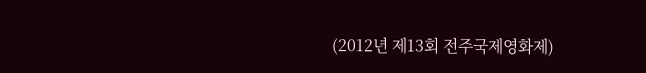(2012년 제13회 전주국제영화제)